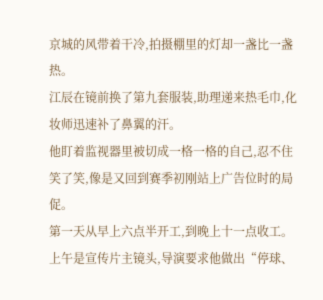京城的风带着干冷,拍摄棚里的灯却一盏比一盏热。
江辰在镜前换了第九套服装,助理递来热毛巾,化妆师迅速补了鼻翼的汗。
他盯着监视器里被切成一格一格的自己,忍不住笑了笑,像是又回到赛季初刚站上广告位时的局促。
第一天从早上六点半开工,到晚上十一点收工。
上午是宣传片主镜头,导演要求他做出“停球、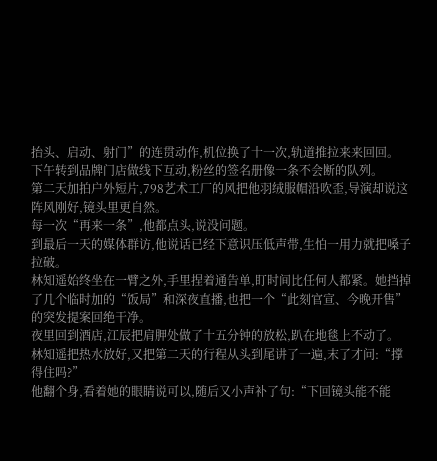抬头、启动、射门”的连贯动作,机位换了十一次,轨道推拉来来回回。
下午转到品牌门店做线下互动,粉丝的签名册像一条不会断的队列。
第二天加拍户外短片,798艺术工厂的风把他羽绒服帽沿吹歪,导演却说这阵风刚好,镜头里更自然。
每一次“再来一条”,他都点头,说没问题。
到最后一天的媒体群访,他说话已经下意识压低声带,生怕一用力就把嗓子拉破。
林知遥始终坐在一臂之外,手里捏着通告单,盯时间比任何人都紧。她挡掉了几个临时加的“饭局”和深夜直播,也把一个“此刻官宣、今晚开售”的突发提案回绝干净。
夜里回到酒店,江辰把肩胛处做了十五分钟的放松,趴在地毯上不动了。
林知遥把热水放好,又把第二天的行程从头到尾讲了一遍,末了才问:“撑得住吗?”
他翻个身,看着她的眼睛说可以,随后又小声补了句:“下回镜头能不能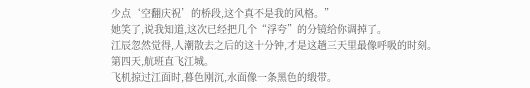少点‘空翻庆祝’的桥段,这个真不是我的风格。”
她笑了,说我知道,这次已经把几个“浮夸”的分镜给你调掉了。
江辰忽然觉得,人潮散去之后的这十分钟,才是这趟三天里最像呼吸的时刻。
第四天,航班直飞江城。
飞机掠过江面时,暮色刚沉,水面像一条黑色的缎带。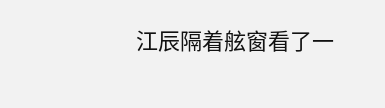江辰隔着舷窗看了一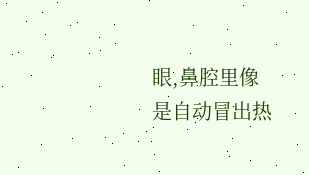眼,鼻腔里像是自动冒出热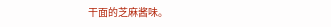干面的芝麻酱味。